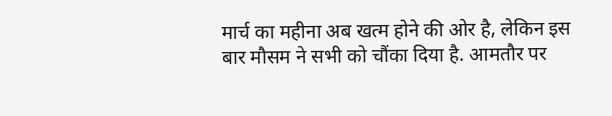मार्च का महीना अब खत्म होने की ओर है, लेकिन इस बार मौसम ने सभी को चौंका दिया है. आमतौर पर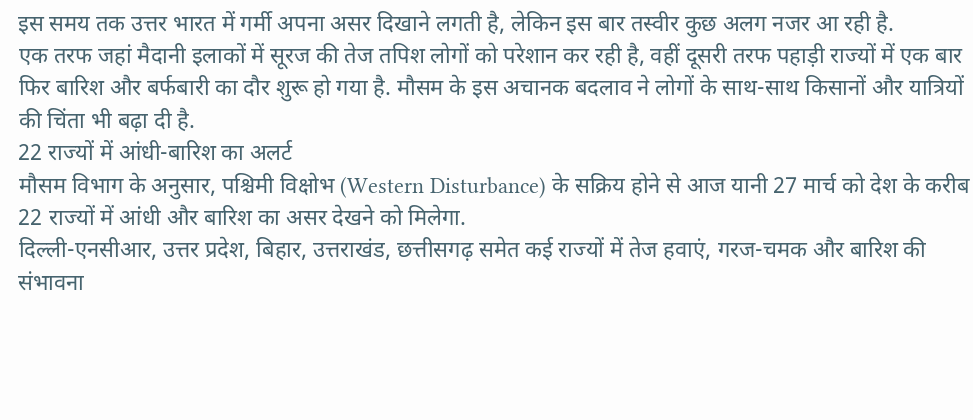इस समय तक उत्तर भारत में गर्मी अपना असर दिखाने लगती है, लेकिन इस बार तस्वीर कुछ अलग नजर आ रही है.
एक तरफ जहां मैदानी इलाकों में सूरज की तेज तपिश लोगों को परेशान कर रही है, वहीं दूसरी तरफ पहाड़ी राज्यों में एक बार फिर बारिश और बर्फबारी का दौर शुरू हो गया है. मौसम के इस अचानक बदलाव ने लोगों के साथ-साथ किसानों और यात्रियों की चिंता भी बढ़ा दी है.
22 राज्यों में आंधी-बारिश का अलर्ट
मौसम विभाग के अनुसार, पश्चिमी विक्षोभ (Western Disturbance) के सक्रिय होने से आज यानी 27 मार्च को देश के करीब 22 राज्यों में आंधी और बारिश का असर देखने को मिलेगा.
दिल्ली-एनसीआर, उत्तर प्रदेश, बिहार, उत्तराखंड, छत्तीसगढ़ समेत कई राज्यों में तेज हवाएं, गरज-चमक और बारिश की संभावना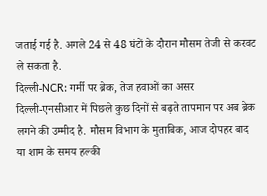जताई गई है. अगले 24 से 48 घंटों के दौरान मौसम तेजी से करवट ले सकता है.
दिल्ली-NCR: गर्मी पर ब्रेक, तेज हवाओं का असर
दिल्ली-एनसीआर में पिछले कुछ दिनों से बढ़ते तापमान पर अब ब्रेक लगने की उम्मीद है. मौसम विभाग के मुताबिक, आज दोपहर बाद या शाम के समय हल्की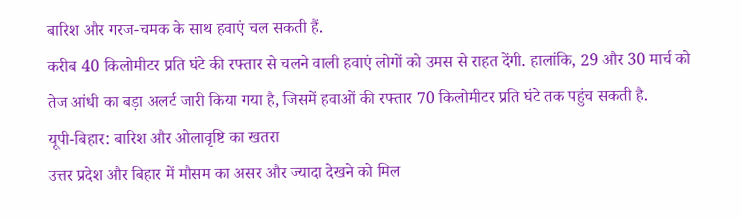बारिश और गरज-चमक के साथ हवाएं चल सकती हैं.
करीब 40 किलोमीटर प्रति घंटे की रफ्तार से चलने वाली हवाएं लोगों को उमस से राहत देंगी. हालांकि, 29 और 30 मार्च को तेज आंधी का बड़ा अलर्ट जारी किया गया है, जिसमें हवाओं की रफ्तार 70 किलोमीटर प्रति घंटे तक पहुंच सकती है.
यूपी-बिहार: बारिश और ओलावृष्टि का खतरा
उत्तर प्रदेश और बिहार में मौसम का असर और ज्यादा देखने को मिल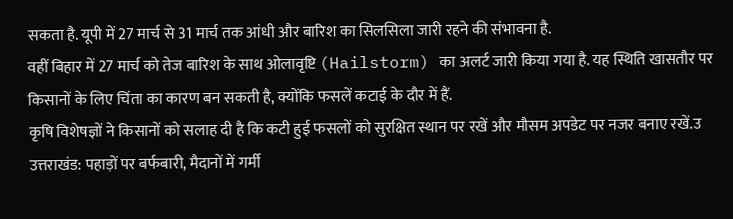सकता है. यूपी में 27 मार्च से 31 मार्च तक आंधी और बारिश का सिलसिला जारी रहने की संभावना है.
वहीं बिहार में 27 मार्च को तेज बारिश के साथ ओलावृष्टि (Hailstorm) का अलर्ट जारी किया गया है. यह स्थिति खासतौर पर किसानों के लिए चिंता का कारण बन सकती है, क्योंकि फसलें कटाई के दौर में हैं.
कृषि विशेषज्ञों ने किसानों को सलाह दी है कि कटी हुई फसलों को सुरक्षित स्थान पर रखें और मौसम अपडेट पर नजर बनाए रखें.उ
उत्तराखंड: पहाड़ों पर बर्फबारी, मैदानों में गर्मी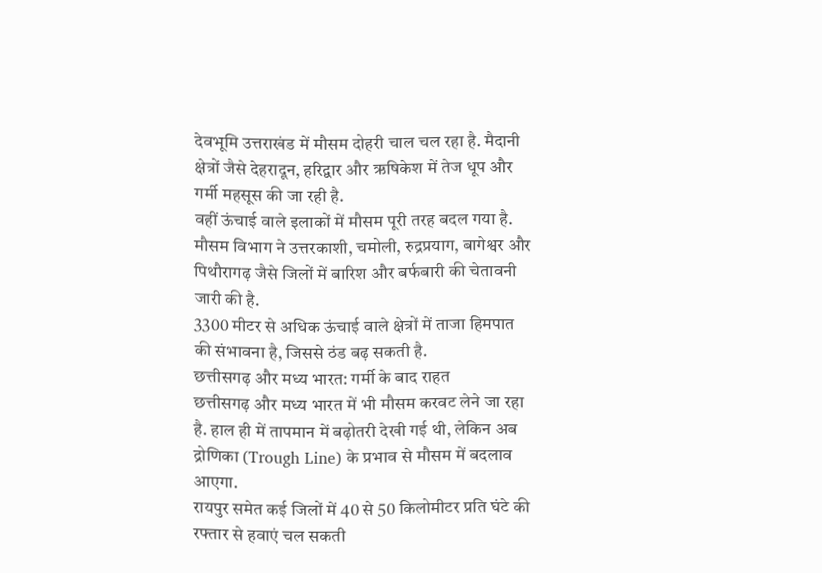देवभूमि उत्तराखंड में मौसम दोहरी चाल चल रहा है. मैदानी क्षेत्रों जैसे देहरादून, हरिद्वार और ऋषिकेश में तेज धूप और गर्मी महसूस की जा रही है.
वहीं ऊंचाई वाले इलाकों में मौसम पूरी तरह बदल गया है. मौसम विभाग ने उत्तरकाशी, चमोली, रुद्रप्रयाग, बागेश्वर और पिथौरागढ़ जैसे जिलों में बारिश और बर्फबारी की चेतावनी जारी की है.
3300 मीटर से अधिक ऊंचाई वाले क्षेत्रों में ताजा हिमपात की संभावना है, जिससे ठंड बढ़ सकती है.
छत्तीसगढ़ और मध्य भारत: गर्मी के बाद राहत
छत्तीसगढ़ और मध्य भारत में भी मौसम करवट लेने जा रहा है. हाल ही में तापमान में बढ़ोतरी देखी गई थी, लेकिन अब द्रोणिका (Trough Line) के प्रभाव से मौसम में बदलाव आएगा.
रायपुर समेत कई जिलों में 40 से 50 किलोमीटर प्रति घंटे की रफ्तार से हवाएं चल सकती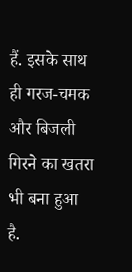हैं. इसके साथ ही गरज-चमक और बिजली गिरने का खतरा भी बना हुआ है.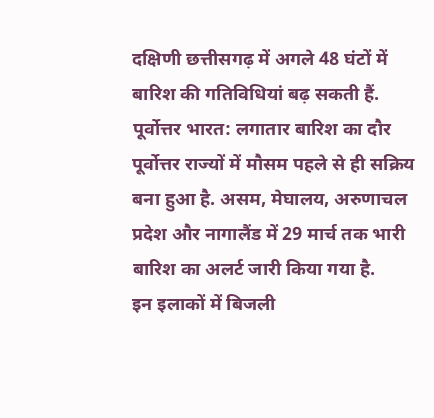दक्षिणी छत्तीसगढ़ में अगले 48 घंटों में बारिश की गतिविधियां बढ़ सकती हैं.
पूर्वोत्तर भारत: लगातार बारिश का दौर
पूर्वोत्तर राज्यों में मौसम पहले से ही सक्रिय बना हुआ है. असम, मेघालय, अरुणाचल प्रदेश और नागालैंड में 29 मार्च तक भारी बारिश का अलर्ट जारी किया गया है.
इन इलाकों में बिजली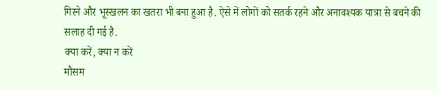गिरने और भूस्खलन का खतरा भी बना हुआ है. ऐसे में लोगों को सतर्क रहने और अनावश्यक यात्रा से बचने की सलाह दी गई है.
क्या करें, क्या न करें
मौसम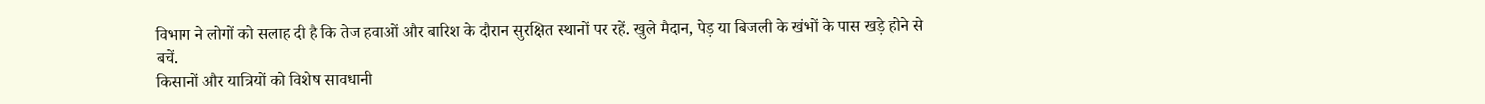विभाग ने लोगों को सलाह दी है कि तेज हवाओं और बारिश के दौरान सुरक्षित स्थानों पर रहें. खुले मैदान, पेड़ या बिजली के खंभों के पास खड़े होने से बचें.
किसानों और यात्रियों को विशेष सावधानी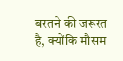बरतने की जरूरत है, क्योंकि मौसम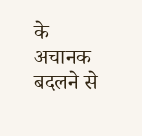के अचानक बदलने से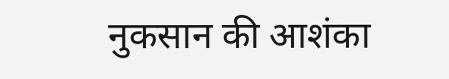नुकसान की आशंका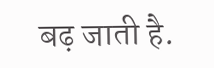बढ़ जाती है.